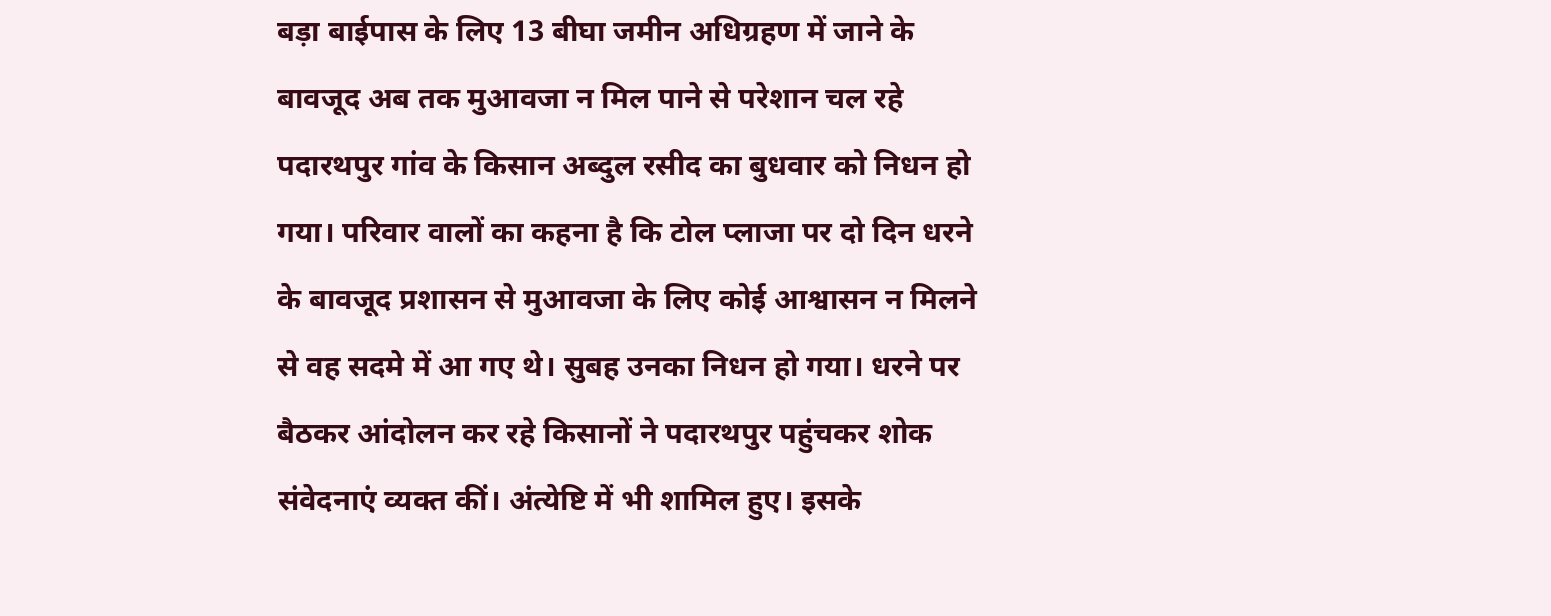बड़ा बाईपास के लिए 13 बीघा जमीन अधिग्रहण में जाने के बावजूद अब तक मुआवजा न मिल पाने से परेशान चल रहे पदारथपुर गांव के किसान अब्दुल रसीद का बुधवार को निधन हो गया। परिवार वालों का कहना है कि टोल प्लाजा पर दो दिन धरने के बावजूद प्रशासन से मुआवजा के लिए कोई आश्वासन न मिलने से वह सदमे में आ गए थे। सुबह उनका निधन हो गया। धरने पर बैठकर आंदोलन कर रहे किसानों ने पदारथपुर पहुंचकर शोक संवेदनाएं व्यक्त कीं। अंत्येष्टि में भी शामिल हुए। इसके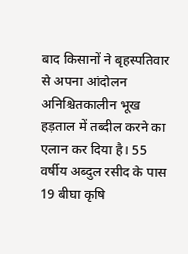बाद किसानों ने बृहस्पतिवार से अपना आंदोलन अनिश्चितकालीन भूख हड़ताल में तब्दील करने का एलान कर दिया है। 55 वर्षीय अब्दुल रसीद के पास 19 बीघा कृषि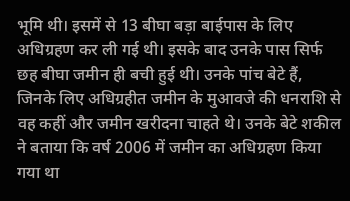भूमि थी। इसमें से 13 बीघा बड़ा बाईपास के लिए अधिग्रहण कर ली गई थी। इसके बाद उनके पास सिर्फ छह बीघा जमीन ही बची हुई थी। उनके पांच बेटे हैं, जिनके लिए अधिग्रहीत जमीन के मुआवजे की धनराशि से वह कहीं और जमीन खरीदना चाहते थे। उनके बेटे शकील ने बताया कि वर्ष 2006 में जमीन का अधिग्रहण किया गया था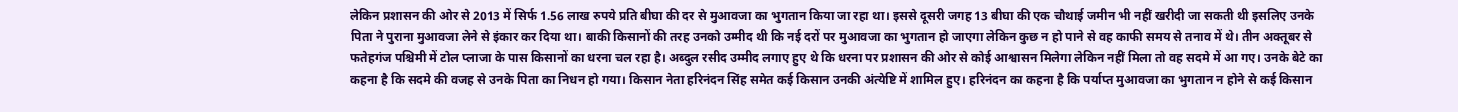लेकिन प्रशासन की ओर से 2013 में सिर्फ 1.56 लाख रुपये प्रति बीघा की दर से मुआवजा का भुगतान किया जा रहा था। इससे दूसरी जगह 13 बीघा की एक चौथाई जमीन भी नहीं खरीदी जा सकती थी इसलिए उनके पिता ने पुराना मुआवजा लेने से इंकार कर दिया था। बाकी किसानों की तरह उनको उम्मीद थी कि नई दरों पर मुआवजा का भुगतान हो जाएगा लेकिन कुछ न हो पाने से वह काफी समय से तनाव में थे। तीन अक्तूबर से फतेहगंज पश्चिमी में टोल प्लाजा के पास किसानों का धरना चल रहा है। अब्दुल रसीद उम्मीद लगाए हुए थे कि धरना पर प्रशासन की ओर से कोई आश्वासन मिलेगा लेकिन नहीं मिला तो वह सदमे में आ गए। उनके बेटे का कहना है कि सदमे की वजह से उनके पिता का निधन हो गया। किसान नेता हरिनंदन सिंह समेत कई किसान उनकी अंत्येष्टि में शामिल हुए। हरिनंदन का कहना है कि पर्याप्त मुआवजा का भुगतान न होने से कई किसान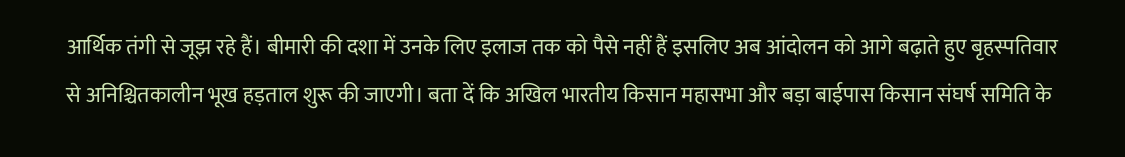आर्थिक तंगी से जूझ रहे हैं। बीमारी की दशा में उनके लिए इलाज तक को पैसे नहीं हैं इसलिए अब आंदोलन को आगे बढ़ाते हुए बृहस्पतिवार से अनिश्चितकालीन भूख हड़ताल शुरू की जाएगी। बता दें कि अखिल भारतीय किसान महासभा और बड़ा बाईपास किसान संघर्ष समिति के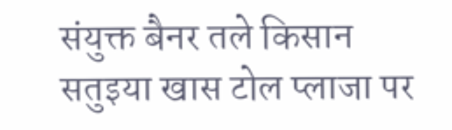संयुक्त बैनर तले किसान सतुइया खास टोल प्लाजा पर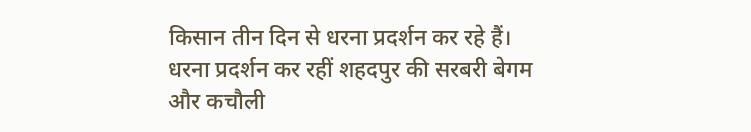किसान तीन दिन से धरना प्रदर्शन कर रहे हैं। धरना प्रदर्शन कर रहीं शहदपुर की सरबरी बेगम और कचौली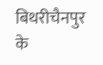बिथरीचैनपुर के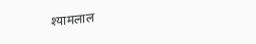श्यामलाल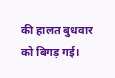की हालत बुधवार को बिगड़ गई।